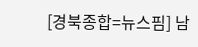[경북종합=뉴스핌] 남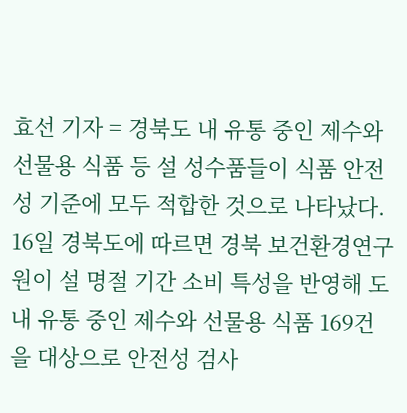효선 기자 = 경북도 내 유통 중인 제수와 선물용 식품 등 설 성수품들이 식품 안전성 기준에 모두 적합한 것으로 나타났다.
16일 경북도에 따르면 경북 보건환경연구원이 설 명절 기간 소비 특성을 반영해 도내 유통 중인 제수와 선물용 식품 169건을 대상으로 안전성 검사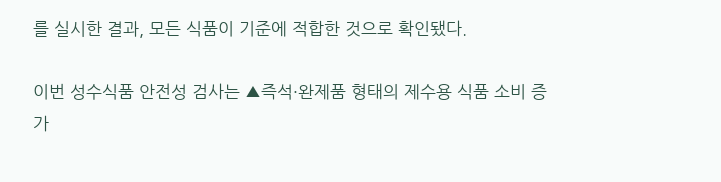를 실시한 결과, 모든 식품이 기준에 적합한 것으로 확인됐다.

이번 성수식품 안전성 검사는 ▲즉석·완제품 형태의 제수용 식품 소비 증가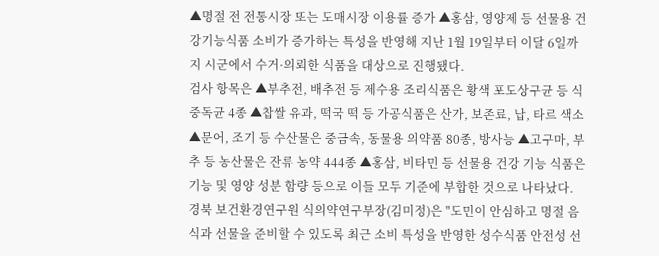▲명절 전 전통시장 또는 도매시장 이용률 증가 ▲홍삼, 영양제 등 선물용 건강기능식품 소비가 증가하는 특성을 반영해 지난 1월 19일부터 이달 6일까지 시군에서 수거·의뢰한 식품을 대상으로 진행됐다.
검사 항목은 ▲부추전, 배추전 등 제수용 조리식품은 황색 포도상구균 등 식중독균 4종 ▲찹쌀 유과, 떡국 떡 등 가공식품은 산가, 보존료, 납, 타르 색소 ▲문어, 조기 등 수산물은 중금속, 동물용 의약품 80종, 방사능 ▲고구마, 부추 등 농산물은 잔류 농약 444종 ▲홍삼, 비타민 등 선물용 건강 기능 식품은 기능 및 영양 성분 함량 등으로 이들 모두 기준에 부합한 것으로 나타났다.
경북 보건환경연구원 식의약연구부장(김미정)은 "도민이 안심하고 명절 음식과 선물을 준비할 수 있도록 최근 소비 특성을 반영한 성수식품 안전성 선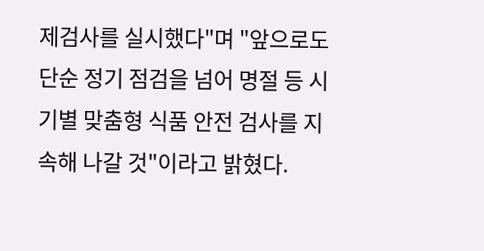제검사를 실시했다"며 "앞으로도 단순 정기 점검을 넘어 명절 등 시기별 맞춤형 식품 안전 검사를 지속해 나갈 것"이라고 밝혔다.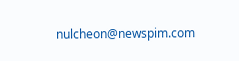nulcheon@newspim.com